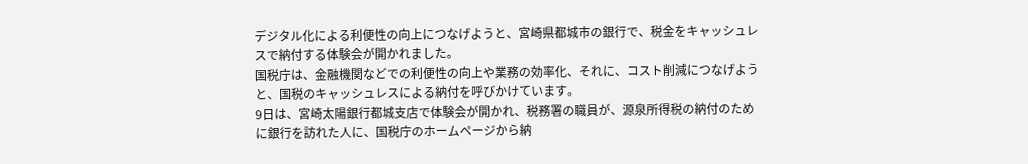デジタル化による利便性の向上につなげようと、宮崎県都城市の銀行で、税金をキャッシュレスで納付する体験会が開かれました。
国税庁は、金融機関などでの利便性の向上や業務の効率化、それに、コスト削減につなげようと、国税のキャッシュレスによる納付を呼びかけています。
9日は、宮崎太陽銀行都城支店で体験会が開かれ、税務署の職員が、源泉所得税の納付のために銀行を訪れた人に、国税庁のホームページから納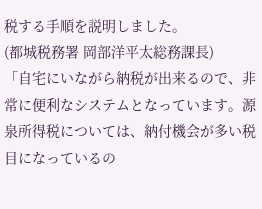税する手順を説明しました。
(都城税務署 岡部洋平太総務課長)
「自宅にいながら納税が出来るので、非常に便利なシステムとなっています。源泉所得税については、納付機会が多い税目になっているの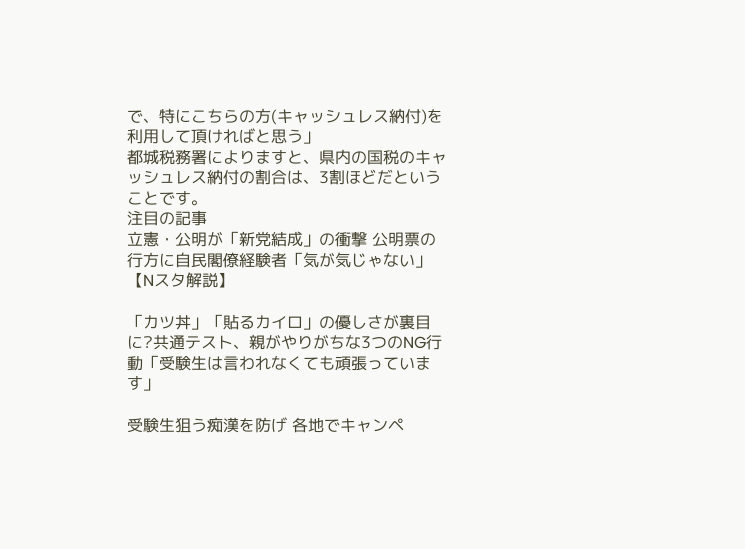で、特にこちらの方(キャッシュレス納付)を利用して頂ければと思う」
都城税務署によりますと、県内の国税のキャッシュレス納付の割合は、3割ほどだということです。
注目の記事
立憲・公明が「新党結成」の衝撃 公明票の行方に自民閣僚経験者「気が気じゃない」【Nスタ解説】

「カツ丼」「貼るカイロ」の優しさが裏目に?共通テスト、親がやりがちな3つのNG行動「受験生は言われなくても頑張っています」

受験生狙う痴漢を防げ 各地でキャンペ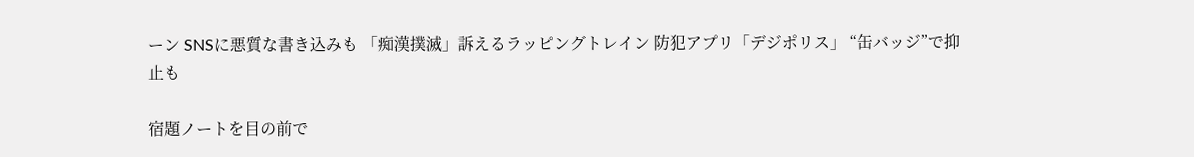ーン SNSに悪質な書き込みも 「痴漢撲滅」訴えるラッピングトレイン 防犯アプリ「デジポリス」 “缶バッジ”で抑止も

宿題ノートを目の前で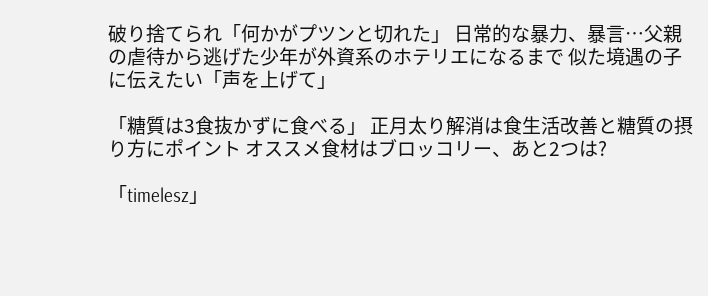破り捨てられ「何かがプツンと切れた」 日常的な暴力、暴言…父親の虐待から逃げた少年が外資系のホテリエになるまで 似た境遇の子に伝えたい「声を上げて」

「糖質は3食抜かずに食べる」 正月太り解消は食生活改善と糖質の摂り方にポイント オススメ食材はブロッコリー、あと2つは?

「timelesz」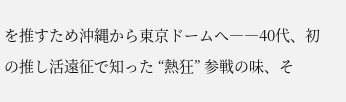を推すため沖縄から東京ドームへ――40代、初の推し活遠征で知った “熱狂” 参戦の味、そ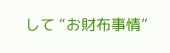して “お財布事情”